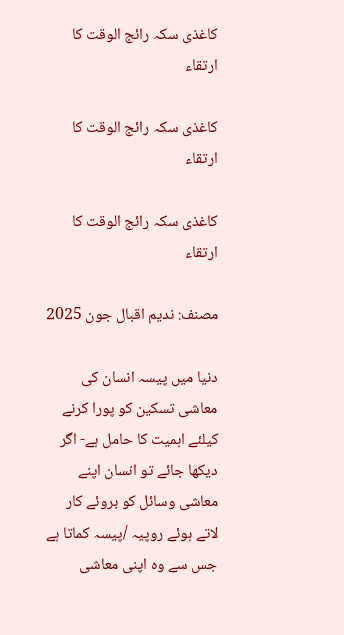کاغذی سکہ رائج الوقت کا ارتقاء

کاغذی سکہ رائج الوقت کا ارتقاء

کاغذی سکہ رائج الوقت کا ارتقاء

مصنف: ندیم اقبال جون 2025

دنیا میں پیسہ انسان کی معاشی تسکین کو پورا کرنے کیلئے اہمیت کا حامل ہے- اگر دیکھا جائے تو انسان اپنے معاشی وسائل کو بروئے کار لاتے ہوئے روپیہ /پیسہ کماتا ہے جس سے وہ اپنی معاشی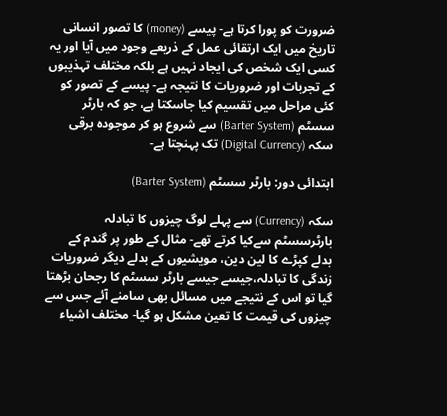ضرورت کو پورا کرتا ہے- پیسے (money) کا تصور انسانی تاریخ میں ایک ارتقائی عمل کے ذریعے وجود میں آیا اور یہ کسی ایک شخص کی ایجاد نہیں ہے بلکہ مختلف تہذیبوں کے تجربات اور ضروریات کا نتیجہ ہے- پیسے کے تصور کو کئی مراحل میں تقسیم کیا جاسکتا ہے، جو کہ بارٹر سسٹم (Barter System) سے شروع ہو کر موجودہ برقی سکہ (Digital Currency) تک پہنچتا ہے-

ابتدائی دور: بارٹر سسٹم (Barter System)

سکہ (Currency) سے پہلے لوگ چیزوں کا تبادلہ بارٹرسسٹم سےکیا کرتے تھے- مثال کے طور پر گندم کے بدلے کپڑے کا لین دین، مویشیوں کے بدلے دیگر ضروریات زندگی کا تبادلہ،جیسے جیسے بارٹر سسٹم کا رجحان بڑھتا گیا تو اس کے نتیجے میں مسائل بھی سامنے آئے جس سے چیزوں کی قیمت کا تعین مشکل ہو گیا- مختلف اشیاء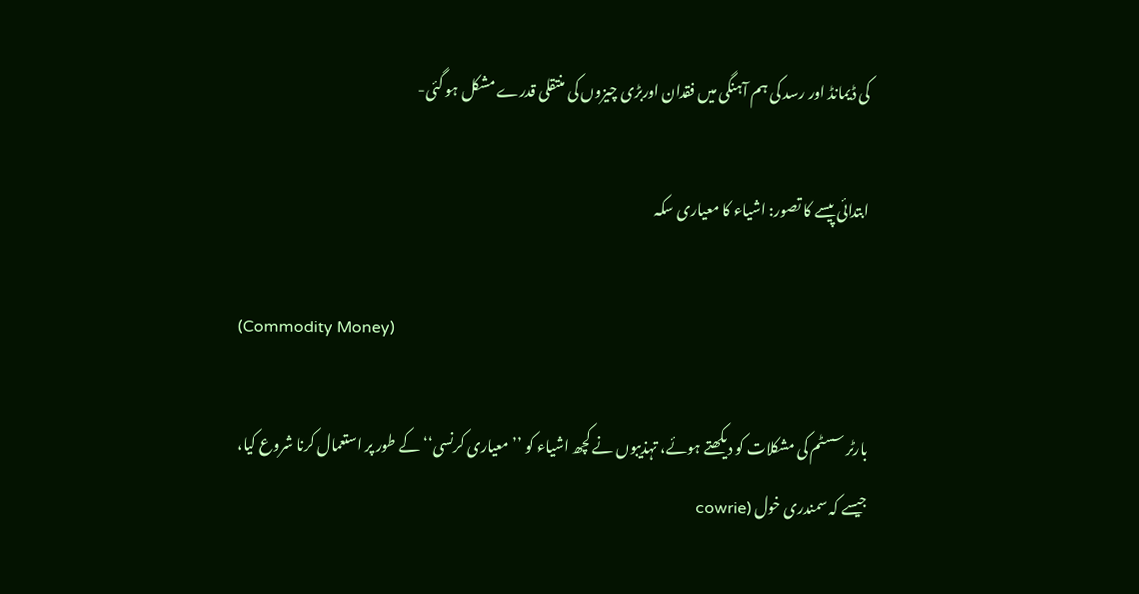کی ڈیمانڈ اور رسد کی ہم آہنگی میں فقدان اوربڑی چیزوں کی منتقلی قدرے مشکل ہو گئی-

ابتدائی پیسے کا تصور: اشیاء کا معیاری سکہ

(Commodity Money)

بارٹر سسٹم کی مشکلات کو دیکھتے ہوئے، تہذیبوں نے کچھ اشیاء کو ’’معیاری کرنسی‘‘ کے طور پر استعمال کرنا شروع کیا، جیسے کہ سمندری خول (cowrie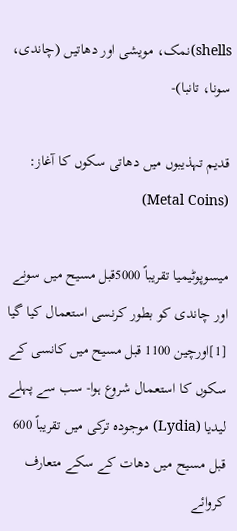shells)نمک، مویشی اور دھاتیں (چاندی، سونا، تانبا)-

قدیم تہذیبوں میں دھاتی سکوں کا آغاز:   (Metal Coins)

میسوپوٹیمیا تقریباً 5000قبل مسیح میں سونے اور چاندی کو بطور کرنسی استعمال کیا گیا [1]اورچین 1100 قبل مسیح میں کانسی کے سکوں کا استعمال شروع ہوا- سب سے پہلے لیدیا (Lydia) موجودہ ترکی میں تقریباً 600 قبل مسیح میں دھات کے سکے متعارف کروائے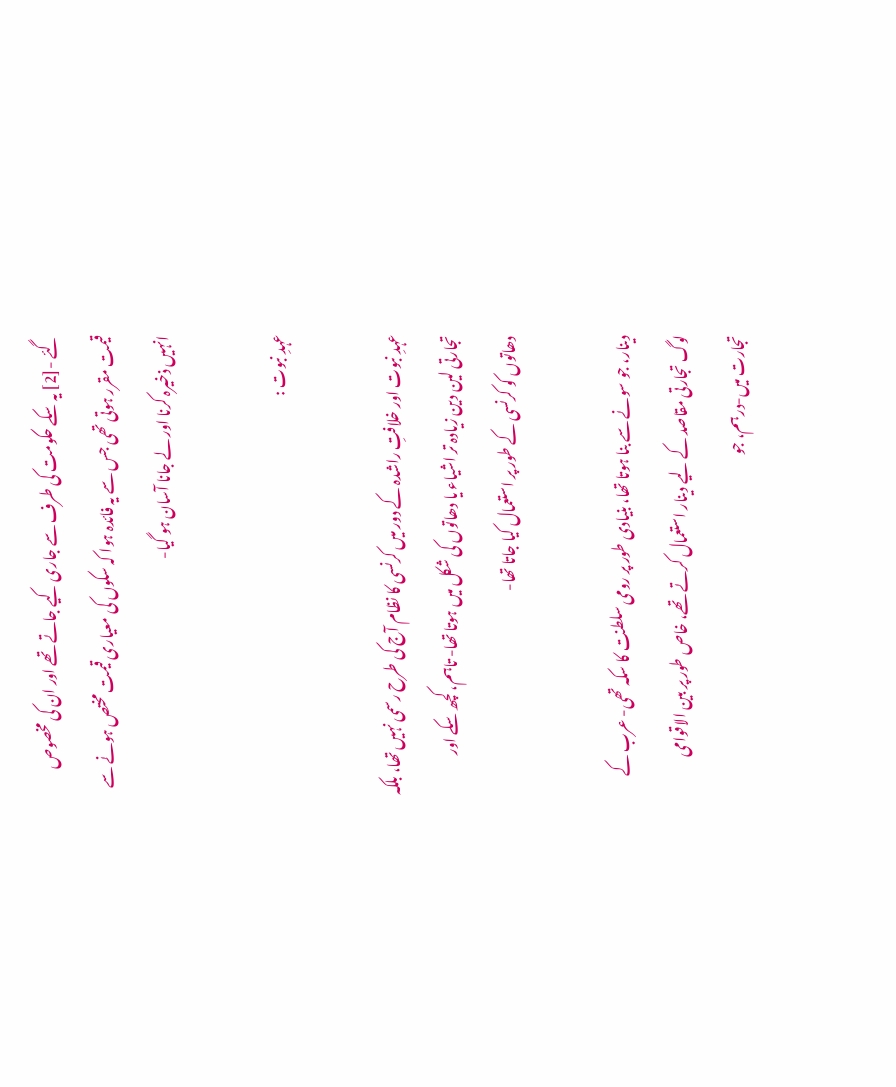گئے -[2] یہ سکے حکومت کی طرف سے جاری کیے جاتے تھے اور ان کی مخصوص قیمت مقرر ہوتی تھی جس سے یہ فائدہ ہوا کہ سکوں کی معیاری قیمت مختص ہونے سے انہیں ذخیرہ کرنا اور لے جانا آسان ہو گیا-

عہدِ نبوت :

عہدِ نبوت اور خلافتِ راشدہ کے دور میں کرنسی کا نظام آج کی طرح رسمی نہیں تھا، بلکہ تجارتی لین دین زیادہ تر اشیاء یا دھاتوں کی شکل میں ہوتا تھا- تاہم، کچھ سکے اور دھاتوں کو کرنسی کے طور پر استعمال کیا جاتا تھا-

دینار، جو سونے سے بنا ہوتا تھا، بنیادی طور پر رومی سلطنت کا سکہ تھی- عرب کے لوگ تجارتی مقاصد کے لیے دینار استعمال کرتے تھے، خاص طور پر بین الاقوامی تجارت میں-درہم، جو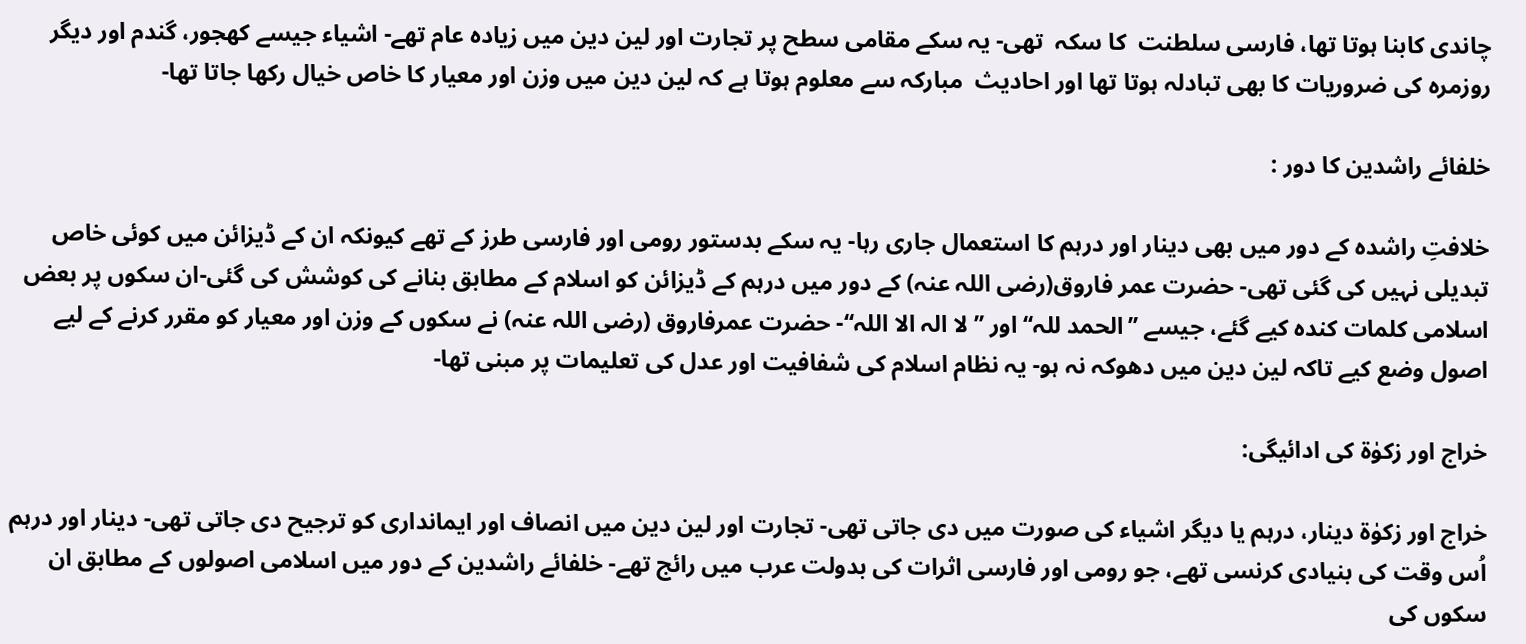چاندی کابنا ہوتا تھا، فارسی سلطنت  کا سکہ  تھی- یہ سکے مقامی سطح پر تجارت اور لین دین میں زیادہ عام تھے- اشیاء جیسے کھجور، گندم اور دیگر روزمرہ کی ضروریات کا بھی تبادلہ ہوتا تھا اور احادیث  مبارکہ سے معلوم ہوتا ہے کہ لین دین میں وزن اور معیار کا خاص خیال رکھا جاتا تھا-

خلفائے راشدین کا دور :

خلافتِ راشدہ کے دور میں بھی دینار اور درہم کا استعمال جاری رہا- یہ سکے بدستور رومی اور فارسی طرز کے تھے کیونکہ ان کے ڈیزائن میں کوئی خاص تبدیلی نہیں کی گئی تھی- حضرت عمر فاروق(رضی اللہ عنہ) کے دور میں درہم کے ڈیزائن کو اسلام کے مطابق بنانے کی کوشش کی گئی-ان سکوں پر بعض اسلامی کلمات کندہ کیے گئے، جیسے ’’الحمد للہ‘‘ اور ’’لا الہ الا اللہ‘‘- حضرت عمرفاروق (رضی اللہ عنہ) نے سکوں کے وزن اور معیار کو مقرر کرنے کے لیے اصول وضع کیے تاکہ لین دین میں دھوکہ نہ ہو- یہ نظام اسلام کی شفافیت اور عدل کی تعلیمات پر مبنی تھا-

خراج اور زکوٰۃ کی ادائیگی:

خراج اور زکوٰۃ دینار، درہم یا دیگر اشیاء کی صورت میں دی جاتی تھی- تجارت اور لین دین میں انصاف اور ایمانداری کو ترجیح دی جاتی تھی- دینار اور درہم اُس وقت کی بنیادی کرنسی تھے، جو رومی اور فارسی اثرات کی بدولت عرب میں رائج تھے- خلفائے راشدین کے دور میں اسلامی اصولوں کے مطابق ان سکوں کی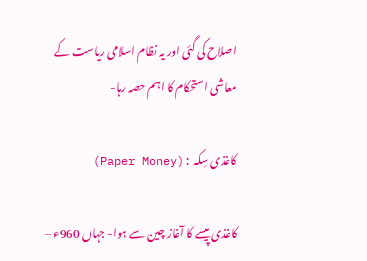اصلاح کی گئی اور یہ نظام اسلامی ریاست کے معاشی استحکام کا اہم حصہ رہا-

کاغذی سِکہ :(Paper Money)

کاغذی پیسے کا آغاز چین سے ہوا- جہاں 960ء –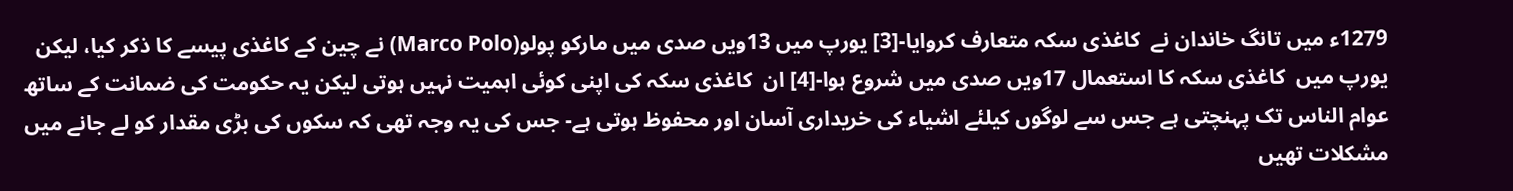1279ء میں تانگ خاندان نے  کاغذی سکہ متعارف کروایا-[3] یورپ میں 13ویں صدی میں مارکو پولو(Marco Polo) نے چین کے کاغذی پیسے کا ذکر کیا، لیکن یورپ میں  کاغذی سکہ کا استعمال 17ویں صدی میں شروع ہوا-[4] ان  کاغذی سکہ کی اپنی کوئی اہمیت نہیں ہوتی لیکن یہ حکومت کی ضمانت کے ساتھ عوام الناس تک پہنچتی ہے جس سے لوگوں کیلئے اشیاء کی خریداری آسان اور محفوظ ہوتی ہے- جس کی یہ وجہ تھی کہ سکوں کی بڑی مقدار کو لے جانے میں مشکلات تھیں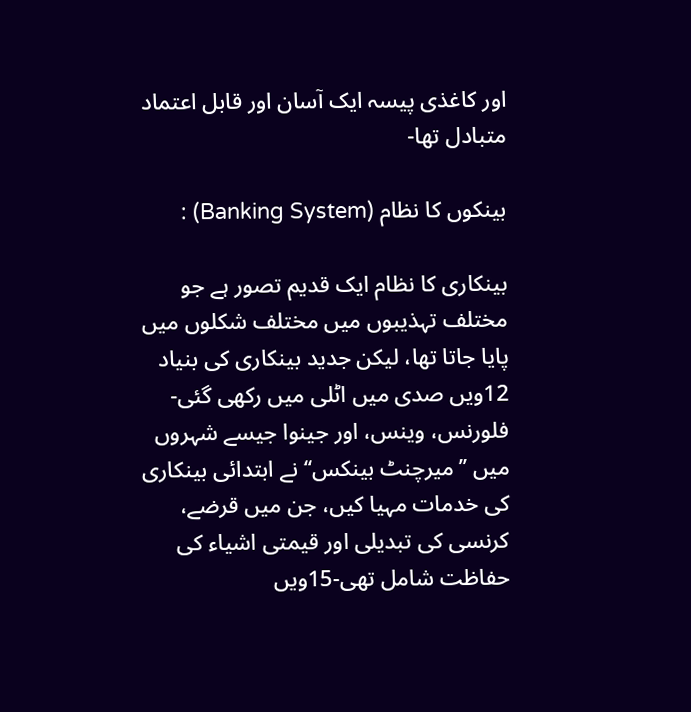اور کاغذی پیسہ ایک آسان اور قابل اعتماد متبادل تھا-

بینکوں کا نظام (Banking System) :

بینکاری کا نظام ایک قدیم تصور ہے جو مختلف تہذیبوں میں مختلف شکلوں میں پایا جاتا تھا، لیکن جدید بینکاری کی بنیاد 12ویں صدی میں اٹلی میں رکھی گئی- فلورنس، وینس، اور جینوا جیسے شہروں میں ’’میرچنٹ بینکس‘‘ نے ابتدائی بینکاری کی خدمات مہیا کیں، جن میں قرضے، کرنسی کی تبدیلی اور قیمتی اشیاء کی حفاظت شامل تھی-15ویں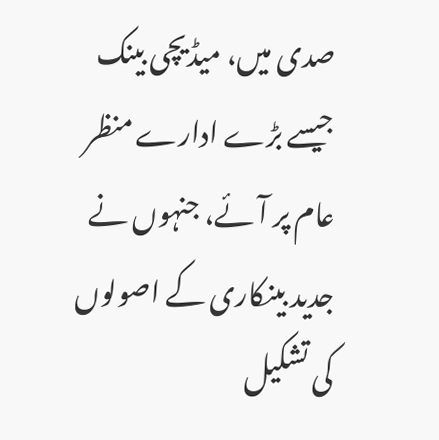صدی میں، میڈیچی بینک جیسے بڑے ادارے منظر عام پر آئے، جنہوں نے جدید بینکاری کے اصولوں کی تشکیل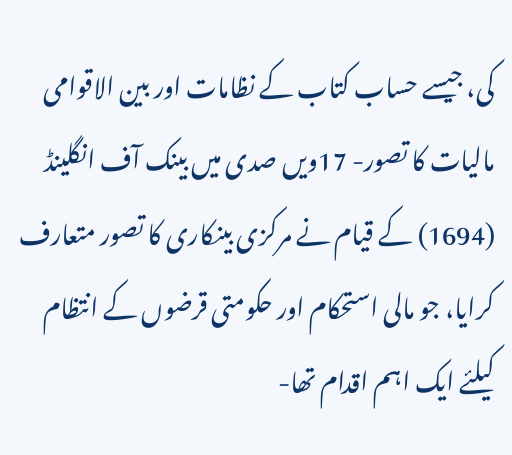کی، جیسے حساب کتاب کے نظامات اور بین الاقوامی مالیات کا تصور- 17ویں صدی میں بینک آف انگلینڈ (1694) کے قیام نے مرکزی بینکاری کا تصور متعارف کرایا، جو مالی استحکام اور حکومتی قرضوں کے انتظام کیلئے ایک اہم اقدام تھا-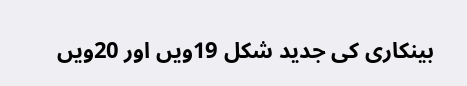بینکاری کی جدید شکل 19ویں اور 20ویں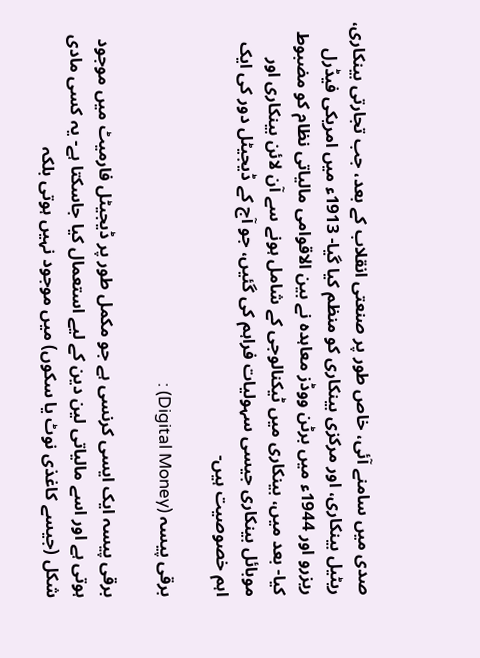صدی میں سامنے آئی، خاص طور پر صنعتی انقلاب کے بعد، جب تجارتی بینکاری، ریٹیل بینکاری، اور مرکزی بینکاری کو منظم کیا گیا- 1913ء میں امریکی فیڈرل ریزرو اور 1944ء میں برٹن ووڈز معاہدہ نے بین الاقوامی مالیاتی نظام کو مضبوط کیا- بعد میں، بینکاری میں ٹیکنالوجی کے شامل ہونے سے آن لائن بینکاری اور موبائل بینکاری جیسی سہولیات فراہم کی گئیں، جو آج کے ڈیجیٹل دور کی ایک اہم خصوصیت ہیں-

برقی پیسہ (Digital Money) :

برقی پیسہ ایک ایسی کرنسی ہے جو مکمل طور پر ڈیجیٹل فارمیٹ میں موجود ہوتی ہے اور اسے مالیاتی لین دین کے لیے استعمال کیا جاسکتا ہے- یہ کسی مادی شکل (جیسے کاغذی نوٹ یا سکوں) میں موجود نہیں ہوتی بلکہ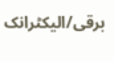برقی/الیکٹرانک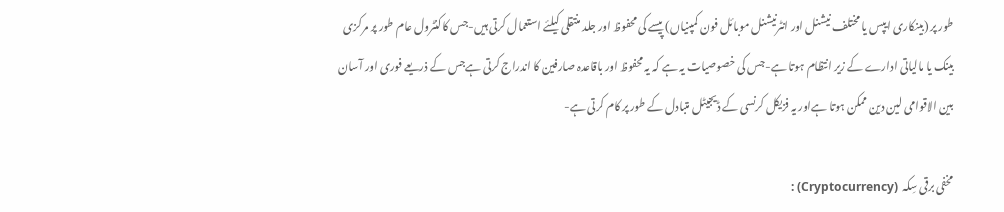طور پر (بینکاری ایپس یا مختلف نیشنل اور انٹرنیشنل موبائل فون کمپنیاں) پیسے کی محفوظ اور جلد منتقلی کیلئے استعمال کرتی ہیں-جس کاکنٹرول عام طور پر مرکزی بینک یا مالیاتی ادارے کے زیر انتظام ہوتا ہے-جس کی خصوصیات یہ ہے کہ یہ محفوظ اور باقاعدہ صارفین کا اندراج کرتی ہےجس کے ذریعے فوری اور آسان بین الاقوامی لین دین ممکن ہوتا ہےاور یہ فزیکل کرنسی کے ڈیجیٹل متبادل کے طور پر کام کرتی ہے-

مخفی برقی سِکہ  (Cryptocurrency) :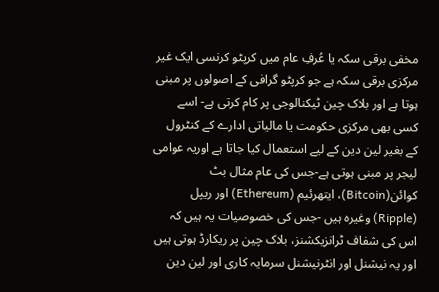مخفی برقی سکہ یا عُرفِ عام میں کرپٹو کرنسی ایک غیر مرکزی برقی سکہ ہے جو کرپٹو گرافی کے اصولوں پر مبنی ہوتا ہے اور بلاک چین ٹیکنالوجی پر کام کرتی ہے- اسے کسی بھی مرکزی حکومت یا مالیاتی ادارے کے کنٹرول کے بغیر لین دین کے لیے استعمال کیا جاتا ہے اوریہ عوامی لیجر پر مبنی ہوتی ہے-جس کی عام مثال بٹ کوائن(Bitcoin)، ایتھرئیم (Ethereum) اور ریپل (Ripple) وغیرہ ہیں -جس کی خصوصیات یہ ہیں کہ اس کی شفاف ٹرانزیکشنز، بلاک چین پر ریکارڈ ہوتی ہیں اور یہ نیشنل اور انٹرنیشنل سرمایہ کاری اور لین دین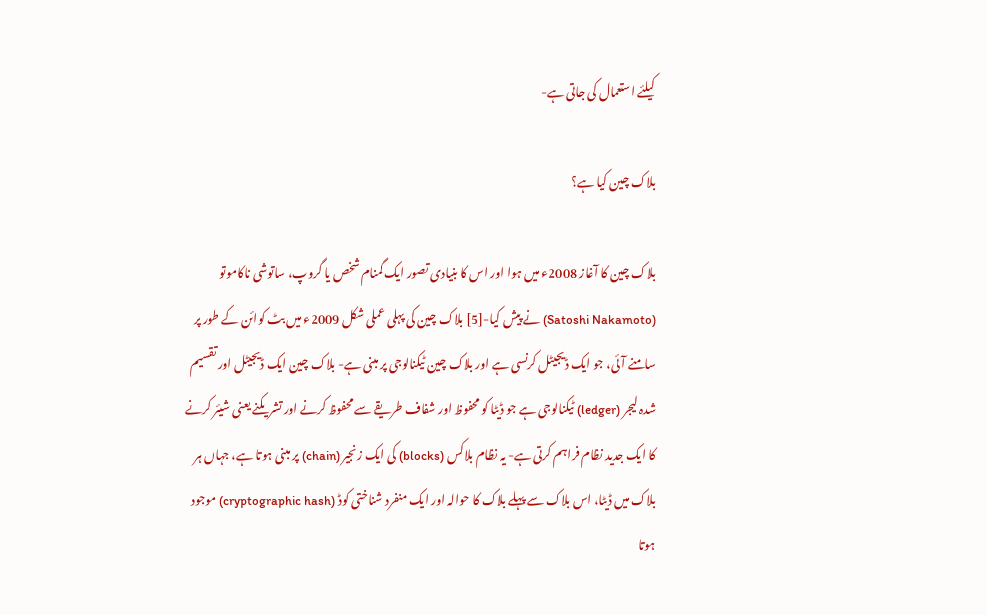کیلئے استعمال کی جاتی ہے-

بلاک چین کیا ہے؟

بلاک چین کا آغاز 2008ء میں ہوا اور اس کا بنیادی تصور ایک گمنام شخص یا گروپ، ساتوشی ناکاموتو (Satoshi Nakamoto) نے پیش کیا-[5] بلاک چین کی پہلی عملی شکل 2009ء میں بٹ کوائن کے طور پر سامنے آئی، جو ایک ڈیجیٹل کرنسی ہے اور بلاک چین ٹیکنالوجی پر مبنی ہے- بلاک چین ایک ڈیجیٹل اور تقسیم شدہ لیجر (ledger) ٹیکنالوجی ہے جو ڈیٹا کو محفوظ اور شفاف طریقے سے محفوظ کرنے اور تشریکنے یعنی شیئر کرنے کا ایک جدید نظام فراہم کرتی ہے- یہ نظام بلاکس (blocks) کی ایک زنجیر (chain) پر مبنی ہوتا ہے، جہاں ہر بلاک میں ڈیٹا، اس بلاک سے پہلے بلاک کا حوالہ اور ایک منفرد شناختی کوڈ (cryptographic hash) موجود ہوتا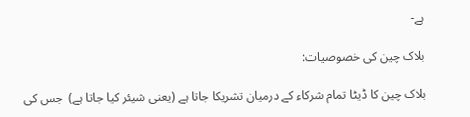ہے-

بلاک چین کی خصوصیات:

بلاک چین کا ڈیٹا تمام شرکاء کے درمیان تشریکا جاتا ہے (یعنی شیئر کیا جاتا ہے)  جس کی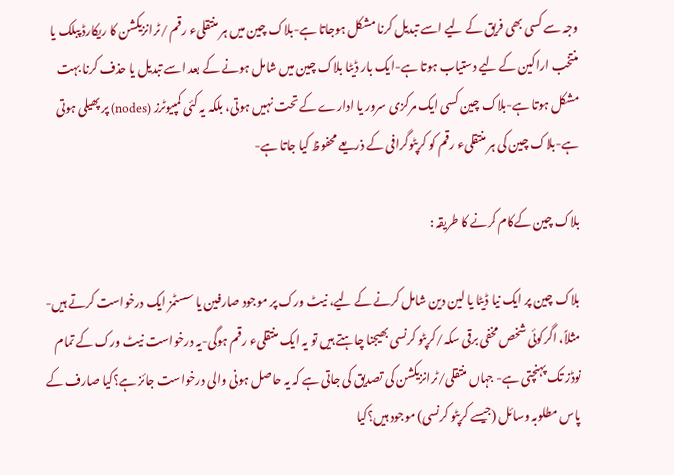وجہ سے کسی بھی فریق کے لیے اسے تبدیل کرنا مشکل ہوجاتا ہے-بلاک چین میں ہر منتقلیء رقم /ٹرانزیکشن کا ریکارڈ پبلک یا منتخب اراکین کے لیے دستیاب ہوتا ہے-ایک بار ڈیٹا بلاک چین میں شامل ہونے کے بعد اسے تبدیل یا حذف کرنا بہت مشکل ہوتا ہے-بلاک چین کسی ایک مرکزی سرور یا ادارے کے تحت نہیں ہوتی، بلکہ یہ کئی کمپیوٹرز (nodes) پر پھیلی ہوتی ہے-بلاک چین کی ہر منتقلیء رقم کو کرپٹوگرافی کے ذریعے محفوظ کیا جاتا ہے-

بلاک چین کےکام کرنے کا طریقہ :

بلاک چین پر ایک نیا ڈیٹا یا لین دین شامل کرنے کے لیے، نیٹ ورک پر موجود صارفین یا سسٹمز ایک درخواست کرتے ہیں- مثلاً، اگرکوئی شخص مخفی برقی سکہ/کرپٹو کرنسی بھیجنا چاہتے ہیں تو یہ ایک منتقلیء رقم ہوگی-یہ درخواست نیٹ ورک کے تمام نوڈز تک پہنچتی ہے- جہاں منتقلی/ٹرانزیکشن کی تصدیق کی جاتی ہے کہ یہ حاصل ہونی والی درخواست جائز ہے؟کیا صارف کے پاس مطلوبہ وسائل (جیسے کرپٹو کرنسی) موجود ہیں؟کیا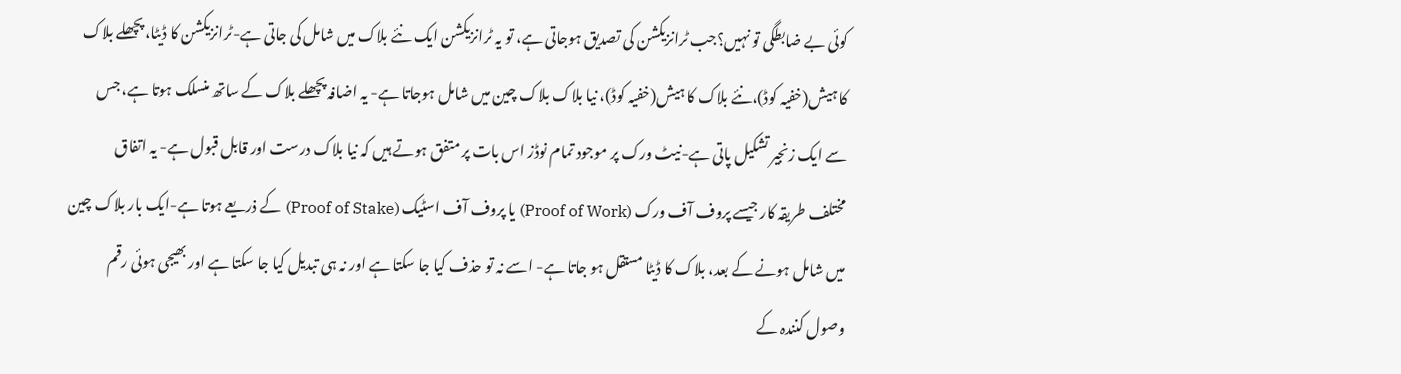کوئی بے ضابطگی تو نہیں؟جب ٹرانزیکشن کی تصدیق ہوجاتی ہے، تو یہ ٹرانزیکشن ایک نئے بلاک میں شامل کی جاتی ہے-ٹرانزیکشن کا ڈیٹا، پچھلے بلاک کا ہیش(خفیہ کوڈ)،نئے بلاک کا ہیش(خفیہ کوڈ)، نیا بلاک بلاک چین میں شامل ہوجاتا ہے- یہ اضافہ پچھلے بلاک کے ساتھ منسلک ہوتا ہے، جس سے ایک زنجیر تشکیل پاتی ہے-نیٹ ورک پر موجود تمام نوڈز اس بات پر متفق ہوتے ہیں کہ نیا بلاک درست اور قابل قبول ہے- یہ اتفاق مختلف طریقہ کار جیسے پروف آف ورک (Proof of Work) یا پروف آف اسٹیک (Proof of Stake) کے ذریعے ہوتا ہے-ایک بار بلاک چین میں شامل ہونے کے بعد، بلاک کا ڈیٹا مستقل ہو جاتا ہے- اسے نہ تو حذف کیا جا سکتا ہے اور نہ ہی تبدیل کیا جا سکتا ہے اور بھیجی ہوئی رقم وصول کنندہ کے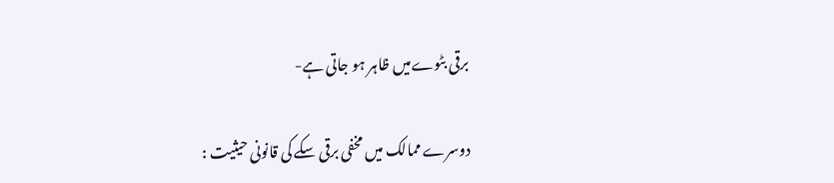برقی بٹوےمیں ظاہر ہو جاتی ہے-

دوسرے ممالک میں مخفی برقی سکے کی قانونی حیثیت :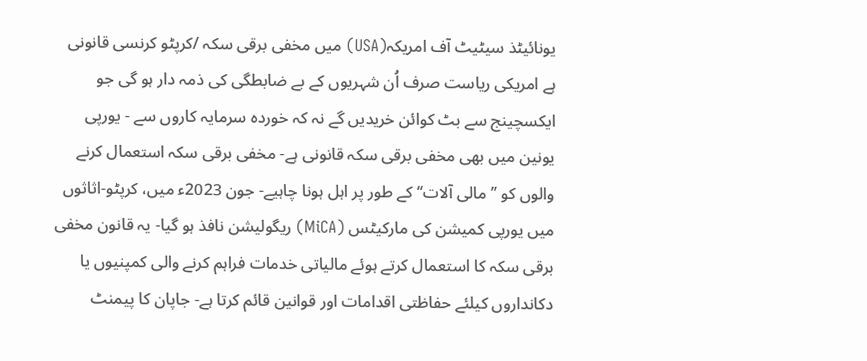یونائیٹذ سیٹیٹ آف امریکہ(USA) میں مخفی برقی سکہ /کرپٹو کرنسی قانونی ہے امریکی ریاست صرف اُن شہریوں کے بے ضابطگی کی ذمہ دار ہو گی جو ایکسچینج سے بٹ کوائن خریدیں گے نہ کہ خوردہ سرمایہ کاروں سے - یورپی یونین میں بھی مخفی برقی سکہ قانونی ہے- مخفی برقی سکہ استعمال کرنے والوں کو ’’مالی آلات‘‘ کے طور پر اہل ہونا چاہیے- جون 2023ء میں، کرپٹو-اثاثوں میں یورپی کمیشن کی مارکیٹس (MiCA) ریگولیشن نافذ ہو گیا- یہ قانون مخفی برقی سکہ کا استعمال کرتے ہوئے مالیاتی خدمات فراہم کرنے والی کمپنیوں یا دکانداروں کیلئے حفاظتی اقدامات اور قوانین قائم کرتا ہے- جاپان کا پیمنٹ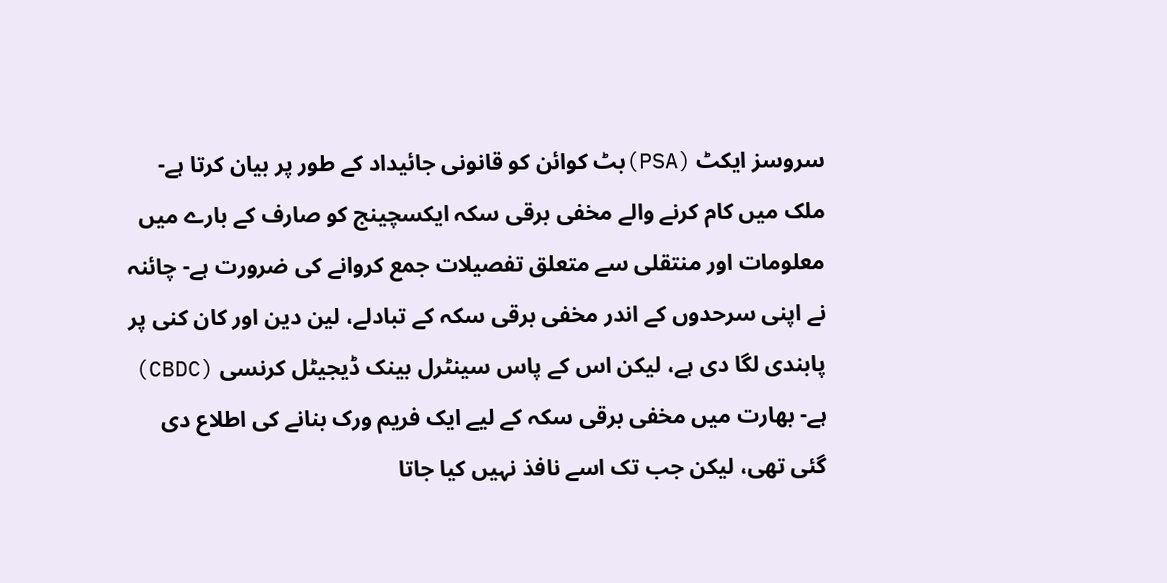سروسز ایکٹ (PSA)بٹ کوائن کو قانونی جائیداد کے طور پر بیان کرتا ہے- ملک میں کام کرنے والے مخفی برقی سکہ ایکسچینج کو صارف کے بارے میں معلومات اور منتقلی سے متعلق تفصیلات جمع کروانے کی ضرورت ہے- چائنہ نے اپنی سرحدوں کے اندر مخفی برقی سکہ کے تبادلے، لین دین اور کان کنی پر پابندی لگا دی ہے، لیکن اس کے پاس سینٹرل بینک ڈیجیٹل کرنسی (CBDC) ہے- بھارت میں مخفی برقی سکہ کے لیے ایک فریم ورک بنانے کی اطلاع دی گئی تھی، لیکن جب تک اسے نافذ نہیں کیا جاتا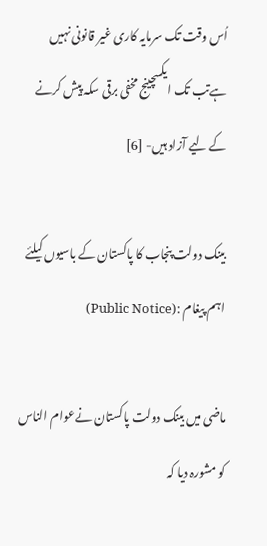اُس وقت تک سرمایہ کاری غیر قانونی نہیں ہےتب تک ایکسچینج مخفی برقی سکہ پیش کرنے کے لیے آزاد ہیں- [6]

بینک دولت پنجاب کا پاکستان کے باسیوں کیلئے اہم پیغام :(Public Notice)

ماضی میں بینک دولت پاکستان نےعوام الناس کو مشورہ دیا کہ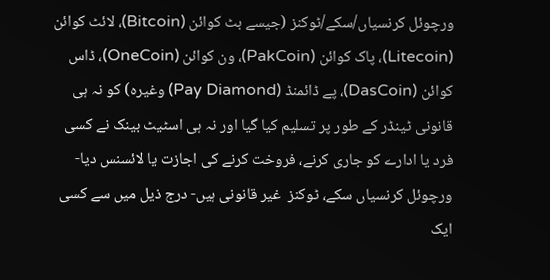ورچوئل کرنسیاں/سکے/ٹوکنز (جیسے بٹ کوائن (Bitcoin)، لائٹ کوائن (Litecoin)، پاک کوائن (PakCoin)، ون کوائن (OneCoin)، ڈاس کوائن (DasCoin)، پے ڈائمنڈ (Pay Diamond) وغیرہ) کو نہ ہی قانونی ٹینڈر کے طور پر تسلیم کیا گیا اور نہ ہی اسٹیٹ بینک نے کسی فرد یا ادارے کو جاری کرنے، فروخت کرنے کی اجازت یا لائسنس دیا- ورچوئل کرنسیاں سکے، ٹوکنز  غیر قانونی ہیں- درج ذیل میں سے کسی ایک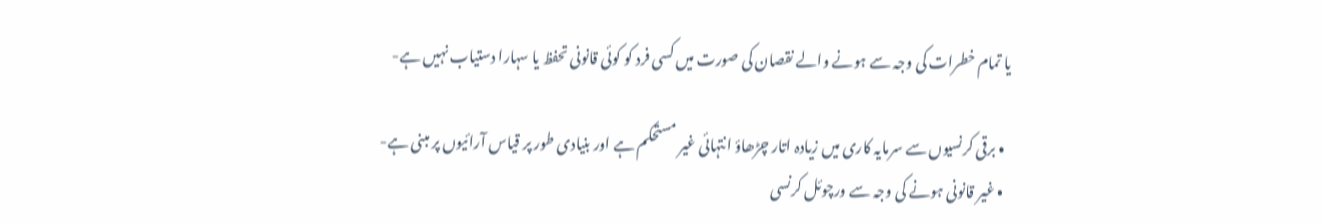یا تمام خطرات کی وجہ سے ہونے والے نقصان کی صورت میں کسی فرد کو کوئی قانونی تحفظ یا سہارا دستیاب نہیں ہے-

  • برقی کرنسیوں سے سرمایہ کاری میں زیادہ اتار چڑھاؤ انتہائی غیر مستحکم ہے اور بنیادی طور پر قیاس آرائیوں پر مبنی ہے-
  • غیر قانونی ہونے کی وجہ سے ورچوئل کرنسی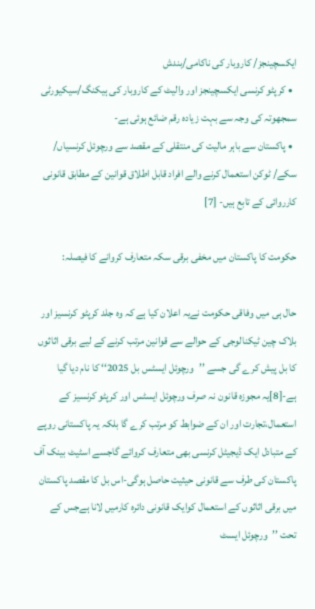ایکسچینجز/ کاروبار کی ناکامی/بندش
  • کرپٹو کرنسی ایکسچینجز اور والیٹ کے کاروبار کی ہیکنگ/سیکیورٹی سمجھوتہ کی وجہ سے بہت زیادہ رقم ضائع ہوئی ہے-
  • پاکستان سے باہر مالیت کی منتقلی کے مقصد سے ورچوئل کرنسیاں/ سکے/ ٹوکن استعمال کرنے والے افراد قابل اطلاق قوانین کے مطابق قانونی کارروائی کے تابع ہیں- [7]

حکومت کا پاکستان میں مخفی برقی سکہ متعارف کروانے کا فیصلہ:

حال ہی میں وفاقی حکومت نےیہ اعلان کیا ہے کہ وہ جلد کرپٹو کرنسیز اور بلاک چین ٹیکنالوجی کے حوالے سے قوانین مرتب کرنے کے لیے برقی اثاثوں کا بل پیش کرے گی جسے ’’ورچوئل ایسٹس بل 2025‘‘ کا نام دیا گیا ہے-[8]یہ مجوزہ قانون نہ صرف ورچوئل ایسٹس اور کرپٹو کرنسیز کے استعمال،تجارت اور ان کے ضوابط کو مرتب کرے گا بلکہ یہ پاکستانی روپے کے متبادل ایک ڈیجیٹل کرنسی بھی متعارف کروائے گاجسے اسٹیٹ بینک آف پاکستان کی طرف سے قانونی حیثیت حاصل ہوگی-اس بل کا مقصد پاکستان میں برقی اثاثوں کے استعمال کوایک قانونی دائرہ کارمیں لانا ہےجس کے تحت ’’ورچوئل ایسٹ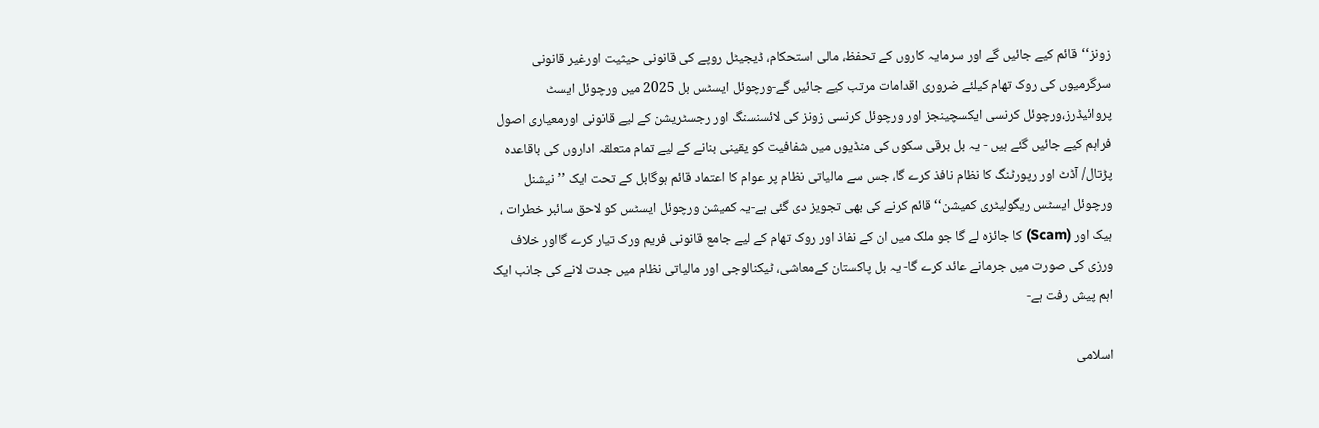زونز‘‘قائم کیے جائیں گے اور سرمایہ کاروں کے تحفظ، مالی استحکام، ڈیجیٹل روپے کی قانونی حیثیت اورغیر قانونی سرگرمیوں کی روک تھام کیلئے ضروری اقدامات مرتب کیے جائیں گے-ورچوئل ایسٹس بل 2025 میں ورچوئل ایسٹ پروائیڈرز،ورچوئل کرنسی ایکسچینجز اور ورچوئل کرنسی زونز کی لائسنسنگ اور رجسٹریشن کے لیے قانونی اورمعیاری اصول فراہم کیے جائیں گئے ہیں - یہ بل برقی سکوں کی منڈیوں میں شفافیت کو یقینی بنانے کے لیے تمام متعلقہ اداروں کی باقاعدہ پڑتال/ آڈٹ اور رپورٹنگ کا نظام نافذ کرے گا، جس سے مالیاتی نظام پر عوام کا اعتماد قائم ہوگابل کے تحت ایک ’’نیشنل ورچوئل ایسٹس ریگولیٹری کمیشن‘‘ قائم کرنے کی بھی تجویز دی گئی ہے-یہ کمیشن ورچوئل ایسٹس کو لاحق سائبر خطرات ، ہیک اور (Scam) کا جائزہ لے گا جو ملک میں ان کے نفاذ اور روک تھام کے لیے جامع قانونی فریم ورک تیار کرے گااور خلاف ورزی کی صورت میں جرمانے عائد کرے گا- یہ بل پاکستان کےمعاشی، ٹیکنالوجی اور مالیاتی نظام میں جدت لانے کی جانب ایک اہم پیش رفت ہے-

اسلامی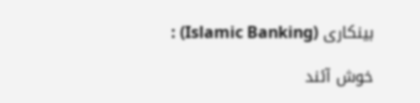بینکاری (Islamic Banking) :

خوش آئند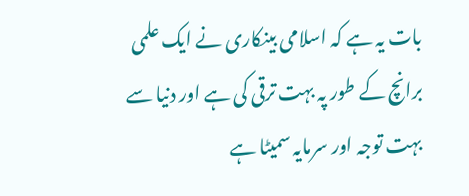بات یہ ہے کہ اسلامی بینکاری نے ایک علمی برانچ کے طور پہ بہت ترقی کی ہے اور دنیا سے بہت توجہ اور سرمایہ سمیٹا ہے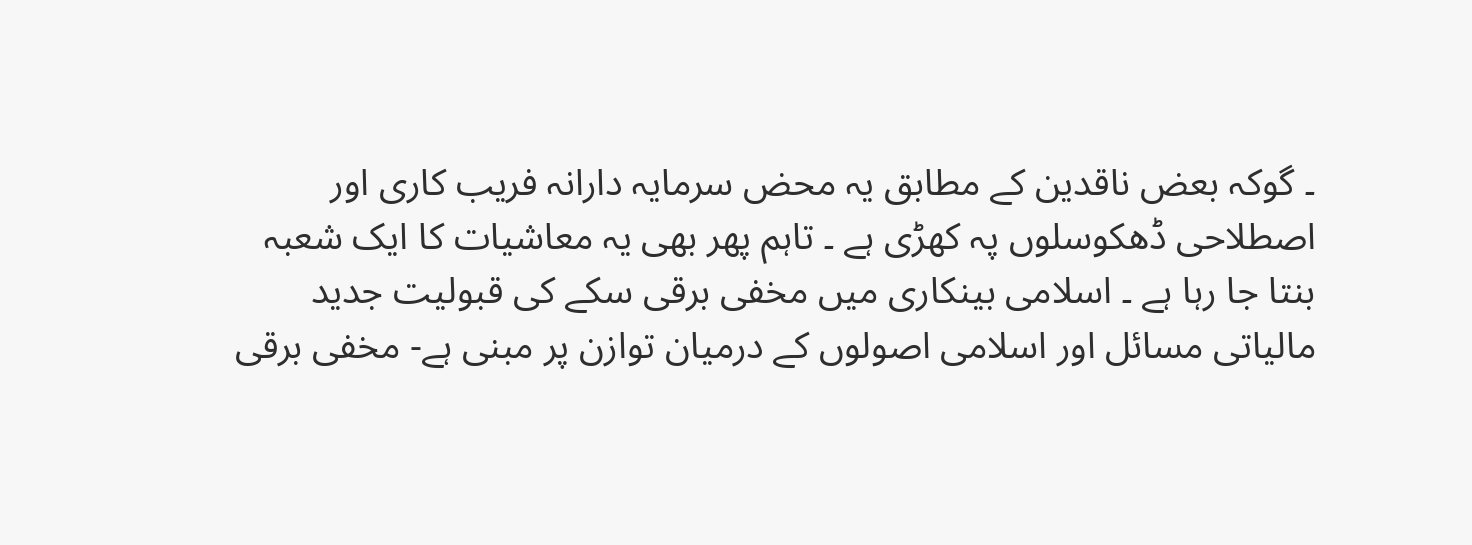۔ گوکہ بعض ناقدین کے مطابق یہ محض سرمایہ دارانہ فریب کاری اور اصطلاحی ڈھکوسلوں پہ کھڑی ہے ۔ تاہم پھر بھی یہ معاشیات کا ایک شعبہ بنتا جا رہا ہے ۔ اسلامی بینکاری میں مخفی برقی سکے کی قبولیت جدید مالیاتی مسائل اور اسلامی اصولوں کے درمیان توازن پر مبنی ہے- مخفی برقی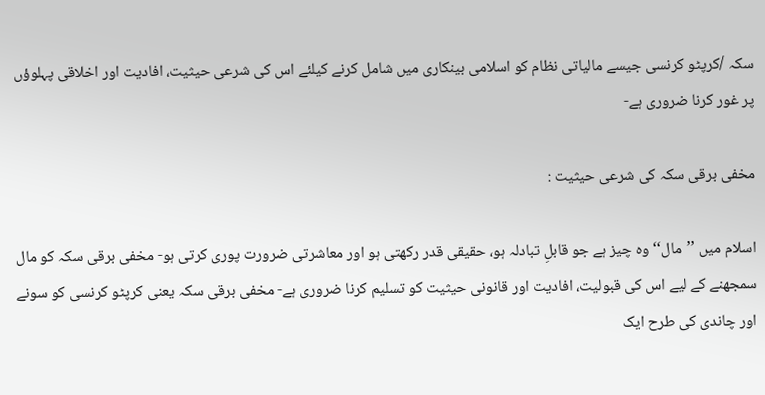سکہ /کرپٹو کرنسی جیسے مالیاتی نظام کو اسلامی بینکاری میں شامل کرنے کیلئے اس کی شرعی حیثیت، افادیت اور اخلاقی پہلوؤں پر غور کرنا ضروری ہے-

مخفی برقی سکہ کی شرعی حیثیت :

اسلام میں ’’مال‘‘ وہ چیز ہے جو قابلِ تبادلہ ہو، حقیقی قدر رکھتی ہو اور معاشرتی ضرورت پوری کرتی ہو- مخفی برقی سکہ کو مال سمجھنے کے لیے اس کی قبولیت، افادیت اور قانونی حیثیت کو تسلیم کرنا ضروری ہے- مخفی برقی سکہ یعنی کرپٹو کرنسی کو سونے اور چاندی کی طرح ایک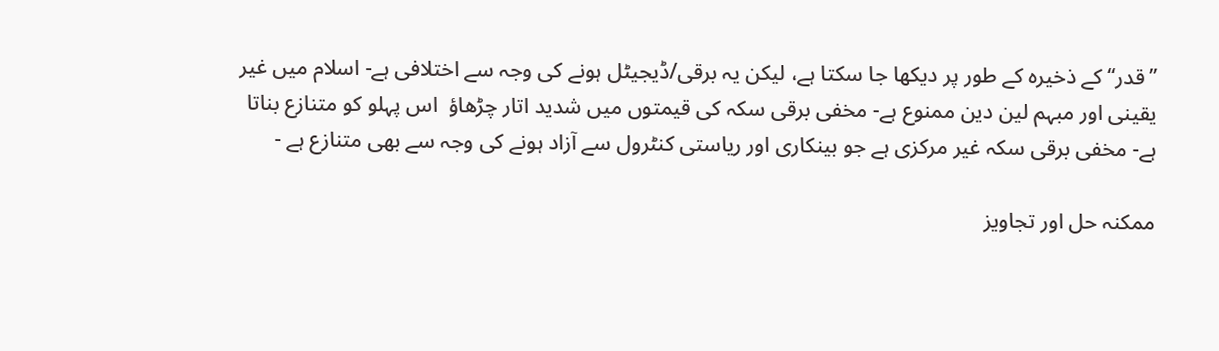’’قدر‘‘ کے ذخیرہ کے طور پر دیکھا جا سکتا ہے، لیکن یہ برقی/ڈیجیٹل ہونے کی وجہ سے اختلافی ہے- اسلام میں غیر یقینی اور مبہم لین دین ممنوع ہے- مخفی برقی سکہ کی قیمتوں میں شدید اتار چڑھاؤ  اس پہلو کو متنازع بناتا ہے- مخفی برقی سکہ غیر مرکزی ہے جو بینکاری اور ریاستی کنٹرول سے آزاد ہونے کی وجہ سے بھی متنازع ہے -

ممکنہ حل اور تجاویز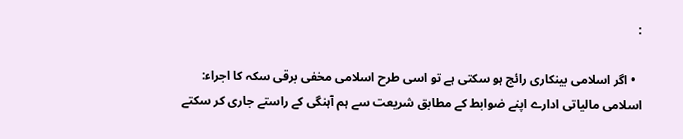:

  • اگر اسلامی بینکاری رائج ہو سکتی ہے تو اسی طرح اسلامی مخفی برقی سکہ کا اجراء: اسلامی مالیاتی ادارے اپنے ضوابط کے مطابق شریعت سے ہم آہنگی کے راستے جاری کر سکتے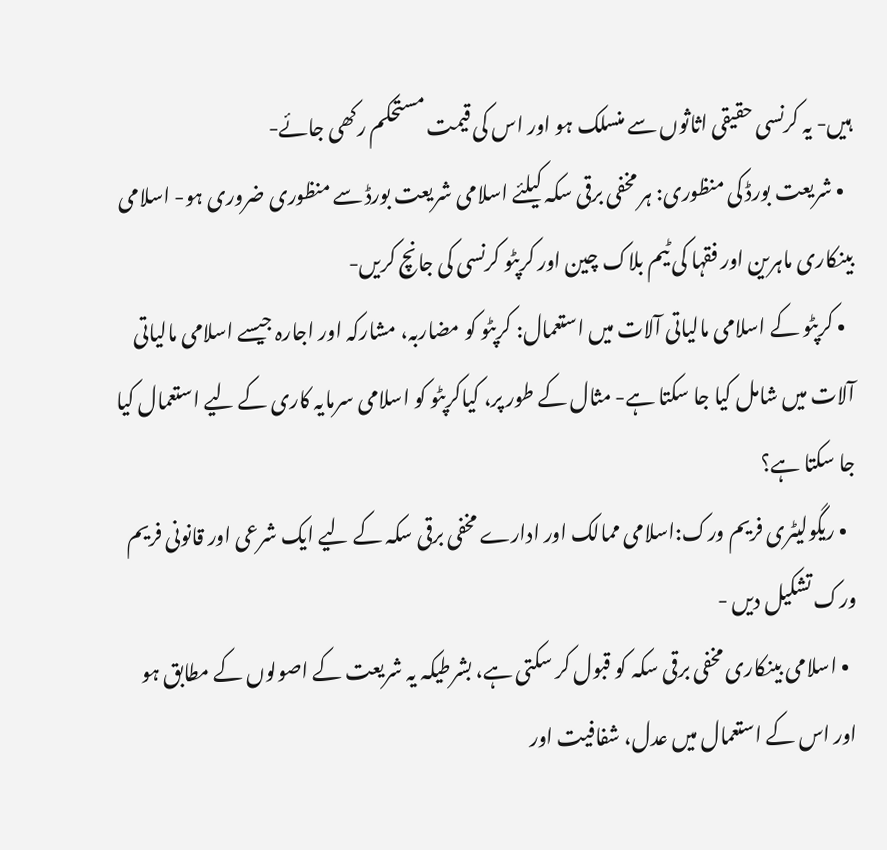ہیں- یہ کرنسی حقیقی اثاثوں سے منسلک ہو اور اس کی قیمت مستحکم رکھی جائے-
  • شریعت بورڈ کی منظوری: ہر مخفی برقی سکہ کیلئے اسلامی شریعت بورڈ سے منظوری ضروری ہو- اسلامی بینکاری ماہرین اور فقہا کی ٹیم بلاک چین اور کرپٹو کرنسی کی جانچ کریں-
  • کرپٹو کے اسلامی مالیاتی آلات میں استعمال: کرپٹو کو مضاربہ، مشارکہ اور اجارہ جیسے اسلامی مالیاتی آلات میں شامل کیا جا سکتا ہے- مثال کے طور پر، کیاکرپٹو کو اسلامی سرمایہ کاری کے لیے استعمال کیا جا سکتا ہے؟
  • ریگولیٹری فریم ورک:اسلامی ممالک اور ادارے مخفی برقی سکہ کے لیے ایک شرعی اور قانونی فریم ورک تشکیل دیں -
  • اسلامی بینکاری مخفی برقی سکہ کو قبول کر سکتی ہے، بشرطیکہ یہ شریعت کے اصولوں کے مطابق ہو اور اس کے استعمال میں عدل، شفافیت اور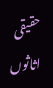حقیقی اثاثوں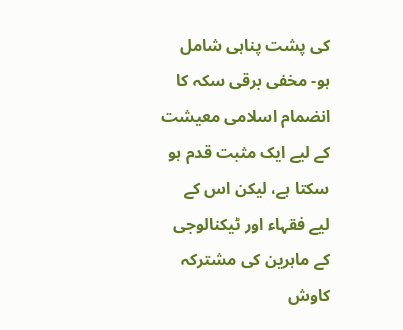کی پشت پناہی شامل ہو- مخفی برقی سکہ کا انضمام اسلامی معیشت کے لیے ایک مثبت قدم ہو سکتا ہے، لیکن اس کے لیے فقہاء اور ٹیکنالوجی کے ماہرین کی مشترکہ کاوش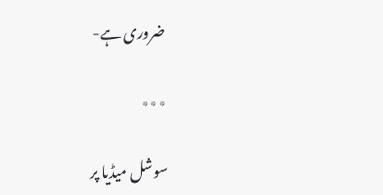ضروری ہے-

٭٭٭

سوشل میڈیا پر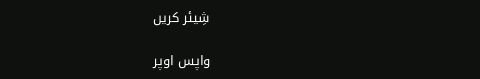شِیئر کریں

واپس اوپر